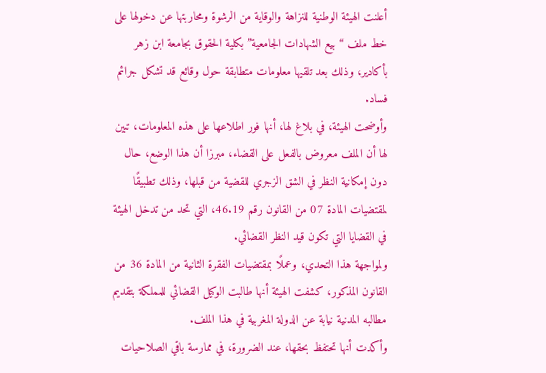أعلنت الهيئة الوطنية للنزاهة والوقاية من الرشوة ومحاربتها عن دخولها على خط ملف “بيع الشهادات الجامعية” بكلية الحقوق بجامعة ابن زهر بأكادير، وذلك بعد تلقيها معلومات متطابقة حول وقائع قد تشكل جرائم فساد.
وأوضحت الهيئة، في بلاغ لها، أنها فور اطلاعها على هذه المعلومات، تبين لها أن الملف معروض بالفعل على القضاء، مبرزا أن هذا الوضع، حال دون إمكانية النظر في الشق الزجري للقضية من قبلها، وذلك تطبيقًا لمقتضيات المادة 07 من القانون رقم 46.19، التي تحد من تدخل الهيئة في القضايا التي تكون قيد النظر القضائي.
ولمواجهة هذا التحدي، وعملًا بمقتضيات الفقرة الثانية من المادة 36 من القانون المذكور، كشفت الهيئة أنها طالبت الوكيل القضائي للمملكة بتقديم مطالبه المدنية نيابة عن الدولة المغربية في هذا الملف.
وأكدت أنها تحتفظ بحقها، عند الضرورة، في ممارسة باقي الصلاحيات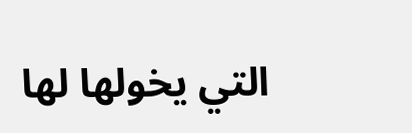التي يخولها لها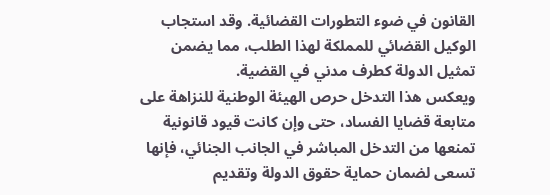القانون في ضوء التطورات القضائية. وقد استجاب الوكيل القضائي للمملكة لهذا الطلب، مما يضمن تمثيل الدولة كطرف مدني في القضية.
ويعكس هذا التدخل حرص الهيئة الوطنية للنزاهة على متابعة قضايا الفساد، حتى وإن كانت قيود قانونية تمنعها من التدخل المباشر في الجانب الجنائي، فإنها تسعى لضمان حماية حقوق الدولة وتقديم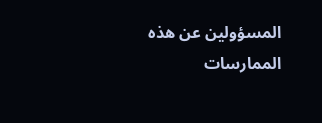المسؤولين عن هذه الممارسات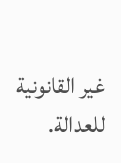غير القانونية للعدالة.